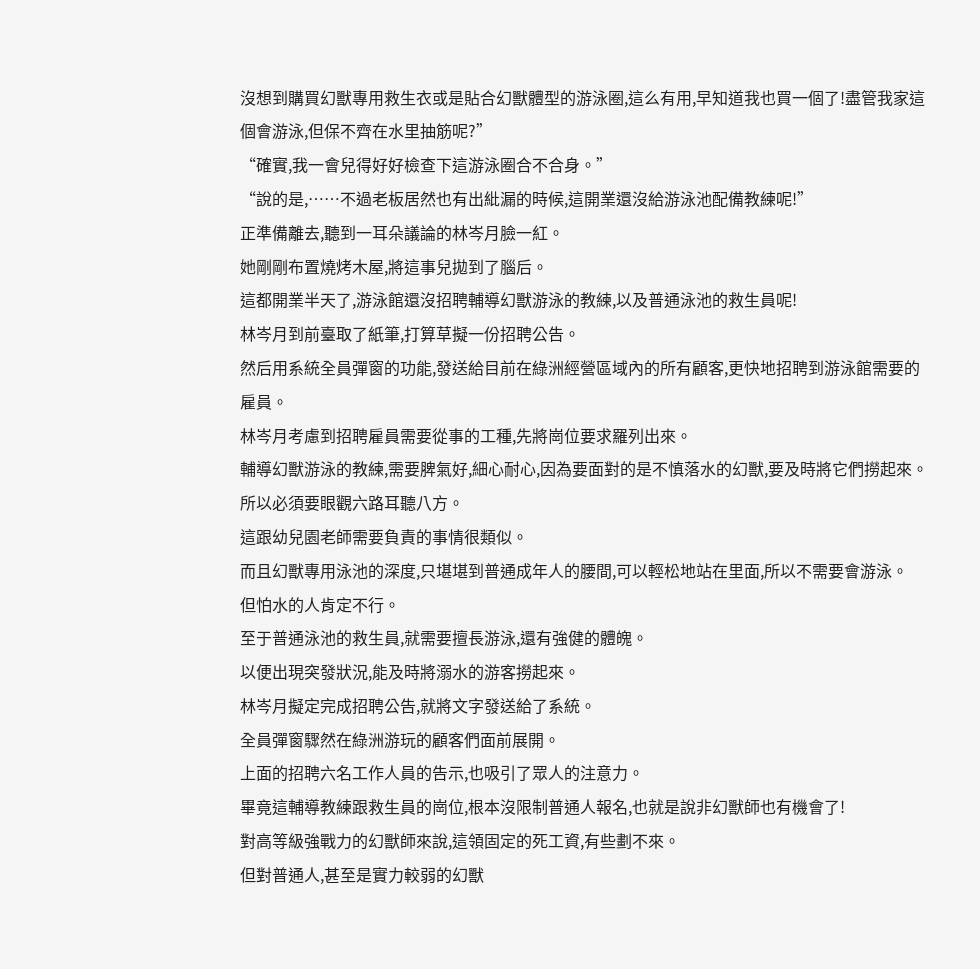沒想到購買幻獸專用救生衣或是貼合幻獸體型的游泳圈,這么有用,早知道我也買一個了!盡管我家這個會游泳,但保不齊在水里抽筋呢?”
“確實,我一會兒得好好檢查下這游泳圈合不合身。”
“說的是,……不過老板居然也有出紕漏的時候,這開業還沒給游泳池配備教練呢!”
正準備離去,聽到一耳朵議論的林岑月臉一紅。
她剛剛布置燒烤木屋,將這事兒拋到了腦后。
這都開業半天了,游泳館還沒招聘輔導幻獸游泳的教練,以及普通泳池的救生員呢!
林岑月到前臺取了紙筆,打算草擬一份招聘公告。
然后用系統全員彈窗的功能,發送給目前在綠洲經營區域內的所有顧客,更快地招聘到游泳館需要的雇員。
林岑月考慮到招聘雇員需要從事的工種,先將崗位要求羅列出來。
輔導幻獸游泳的教練,需要脾氣好,細心耐心,因為要面對的是不慎落水的幻獸,要及時將它們撈起來。
所以必須要眼觀六路耳聽八方。
這跟幼兒園老師需要負責的事情很類似。
而且幻獸專用泳池的深度,只堪堪到普通成年人的腰間,可以輕松地站在里面,所以不需要會游泳。
但怕水的人肯定不行。
至于普通泳池的救生員,就需要擅長游泳,還有強健的體魄。
以便出現突發狀況,能及時將溺水的游客撈起來。
林岑月擬定完成招聘公告,就將文字發送給了系統。
全員彈窗驟然在綠洲游玩的顧客們面前展開。
上面的招聘六名工作人員的告示,也吸引了眾人的注意力。
畢竟這輔導教練跟救生員的崗位,根本沒限制普通人報名,也就是說非幻獸師也有機會了!
對高等級強戰力的幻獸師來說,這領固定的死工資,有些劃不來。
但對普通人,甚至是實力較弱的幻獸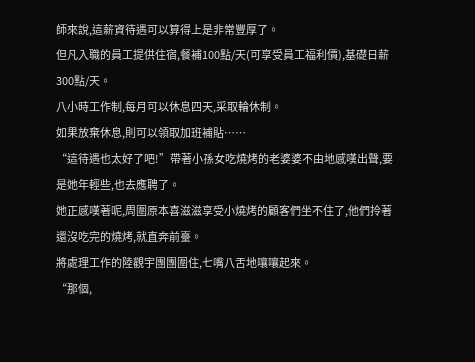師來說,這薪資待遇可以算得上是非常豐厚了。
但凡入職的員工提供住宿,餐補100點/天(可享受員工福利價),基礎日薪300點/天。
八小時工作制,每月可以休息四天,采取輪休制。
如果放棄休息,則可以領取加班補貼……
“這待遇也太好了吧!”帶著小孫女吃燒烤的老婆婆不由地感嘆出聲,要是她年輕些,也去應聘了。
她正感嘆著呢,周圍原本喜滋滋享受小燒烤的顧客們坐不住了,他們拎著還沒吃完的燒烤,就直奔前臺。
將處理工作的陸觀宇團團圍住,七嘴八舌地嚷嚷起來。
“那個,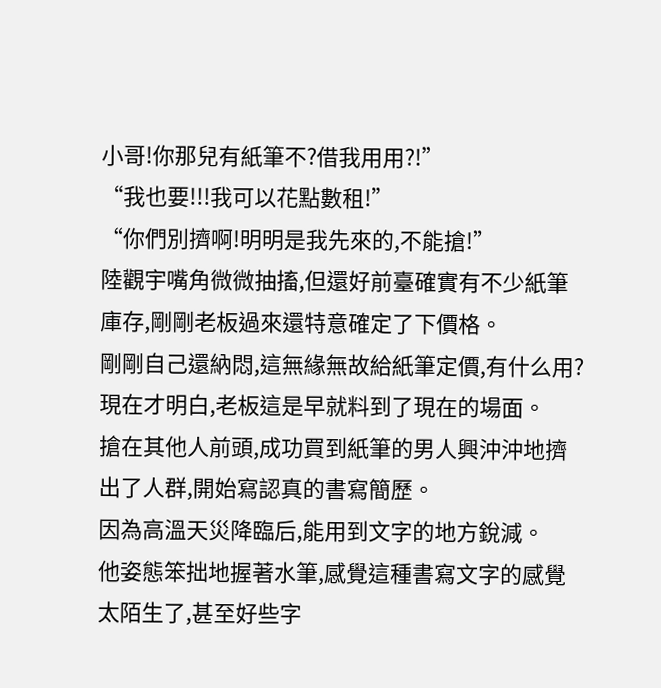小哥!你那兒有紙筆不?借我用用?!”
“我也要!!!我可以花點數租!”
“你們別擠啊!明明是我先來的,不能搶!”
陸觀宇嘴角微微抽搐,但還好前臺確實有不少紙筆庫存,剛剛老板過來還特意確定了下價格。
剛剛自己還納悶,這無緣無故給紙筆定價,有什么用?
現在才明白,老板這是早就料到了現在的場面。
搶在其他人前頭,成功買到紙筆的男人興沖沖地擠出了人群,開始寫認真的書寫簡歷。
因為高溫天災降臨后,能用到文字的地方銳減。
他姿態笨拙地握著水筆,感覺這種書寫文字的感覺太陌生了,甚至好些字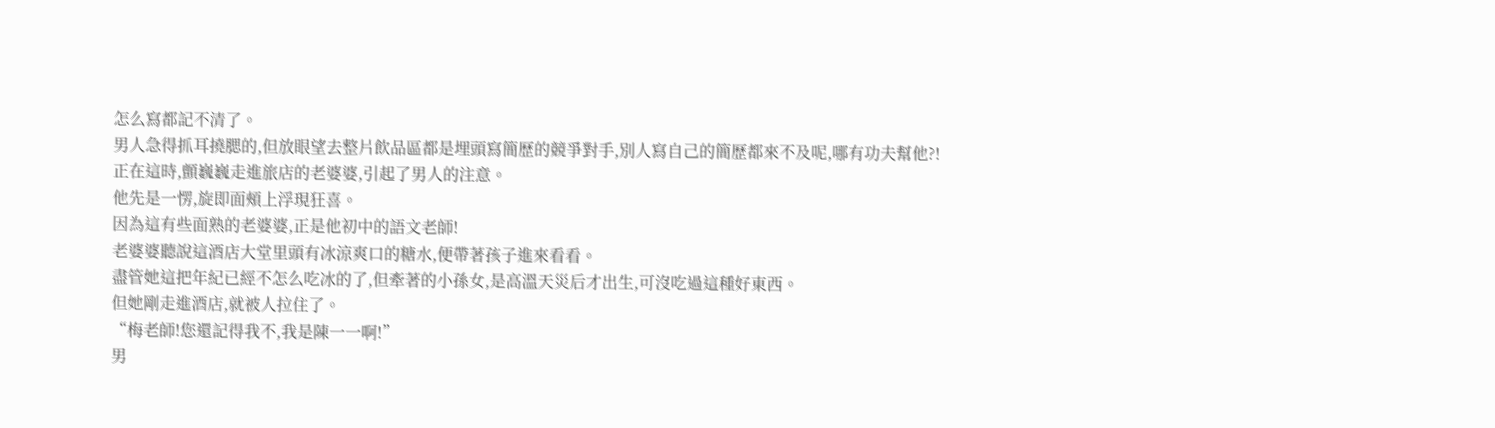怎么寫都記不清了。
男人急得抓耳撓腮的,但放眼望去整片飲品區都是埋頭寫簡歷的競爭對手,別人寫自己的簡歷都來不及呢,哪有功夫幫他?!
正在這時,顫巍巍走進旅店的老婆婆,引起了男人的注意。
他先是一愣,旋即面頰上浮現狂喜。
因為這有些面熟的老婆婆,正是他初中的語文老師!
老婆婆聽說這酒店大堂里頭有冰涼爽口的糖水,便帶著孩子進來看看。
盡管她這把年紀已經不怎么吃冰的了,但牽著的小孫女,是高溫天災后才出生,可沒吃過這種好東西。
但她剛走進酒店,就被人拉住了。
“梅老師!您還記得我不,我是陳一一啊!”
男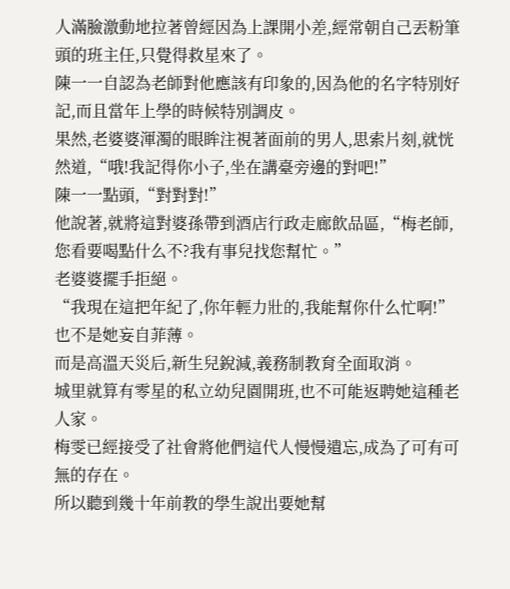人滿臉激動地拉著曾經因為上課開小差,經常朝自己丟粉筆頭的班主任,只覺得救星來了。
陳一一自認為老師對他應該有印象的,因為他的名字特別好記,而且當年上學的時候特別調皮。
果然,老婆婆渾濁的眼眸注視著面前的男人,思索片刻,就恍然道,“哦!我記得你小子,坐在講臺旁邊的對吧!”
陳一一點頭,“對對對!”
他說著,就將這對婆孫帶到酒店行政走廊飲品區,“梅老師,您看要喝點什么不?我有事兒找您幫忙。”
老婆婆擺手拒絕。
“我現在這把年紀了,你年輕力壯的,我能幫你什么忙啊!”
也不是她妄自菲薄。
而是高溫天災后,新生兒銳減,義務制教育全面取消。
城里就算有零星的私立幼兒園開班,也不可能返聘她這種老人家。
梅雯已經接受了社會將他們這代人慢慢遺忘,成為了可有可無的存在。
所以聽到幾十年前教的學生說出要她幫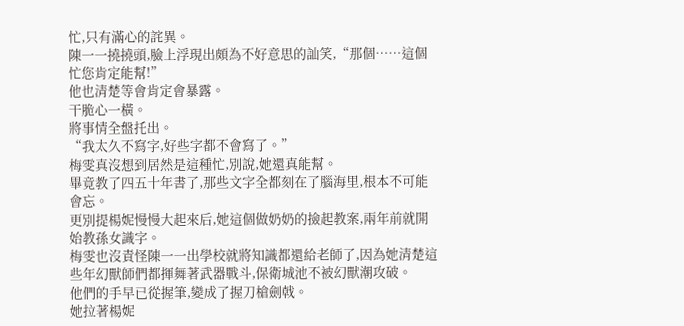忙,只有滿心的詫異。
陳一一撓撓頭,臉上浮現出頗為不好意思的訕笑,“那個……這個忙您肯定能幫!”
他也清楚等會肯定會暴露。
干脆心一橫。
將事情全盤托出。
“我太久不寫字,好些字都不會寫了。”
梅雯真沒想到居然是這種忙,別說,她還真能幫。
畢竟教了四五十年書了,那些文字全都刻在了腦海里,根本不可能會忘。
更別提楊妮慢慢大起來后,她這個做奶奶的撿起教案,兩年前就開始教孫女識字。
梅雯也沒責怪陳一一出學校就將知識都還給老師了,因為她清楚這些年幻獸師們都揮舞著武器戰斗,保衛城池不被幻獸潮攻破。
他們的手早已從握筆,變成了握刀槍劍戟。
她拉著楊妮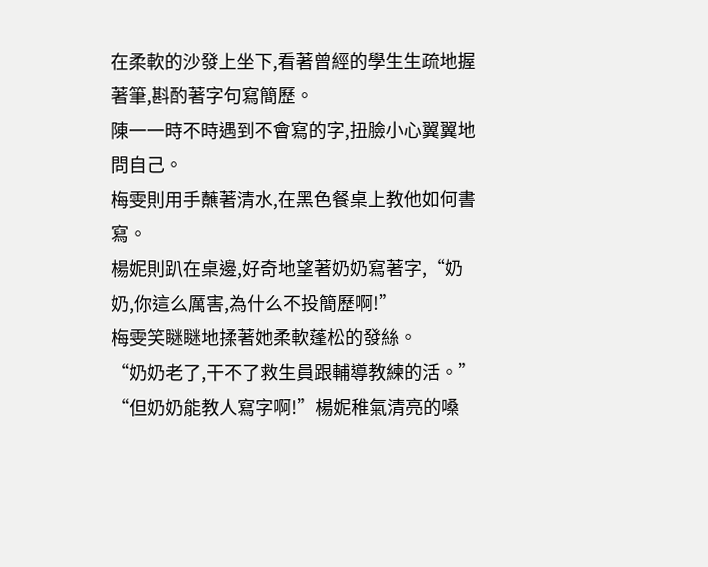在柔軟的沙發上坐下,看著曾經的學生生疏地握著筆,斟酌著字句寫簡歷。
陳一一時不時遇到不會寫的字,扭臉小心翼翼地問自己。
梅雯則用手蘸著清水,在黑色餐桌上教他如何書寫。
楊妮則趴在桌邊,好奇地望著奶奶寫著字,“奶奶,你這么厲害,為什么不投簡歷啊!”
梅雯笑瞇瞇地揉著她柔軟蓬松的發絲。
“奶奶老了,干不了救生員跟輔導教練的活。”
“但奶奶能教人寫字啊!”楊妮稚氣清亮的嗓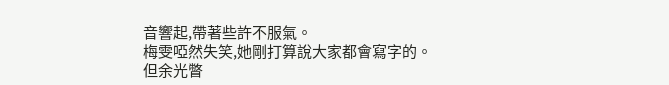音響起,帶著些許不服氣。
梅雯啞然失笑,她剛打算說大家都會寫字的。
但余光瞥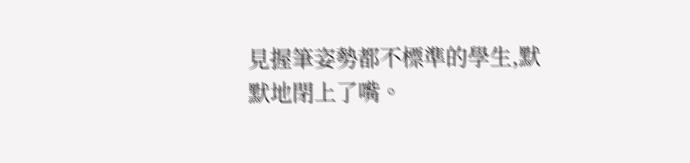見握筆姿勢都不標準的學生,默默地閉上了嘴。